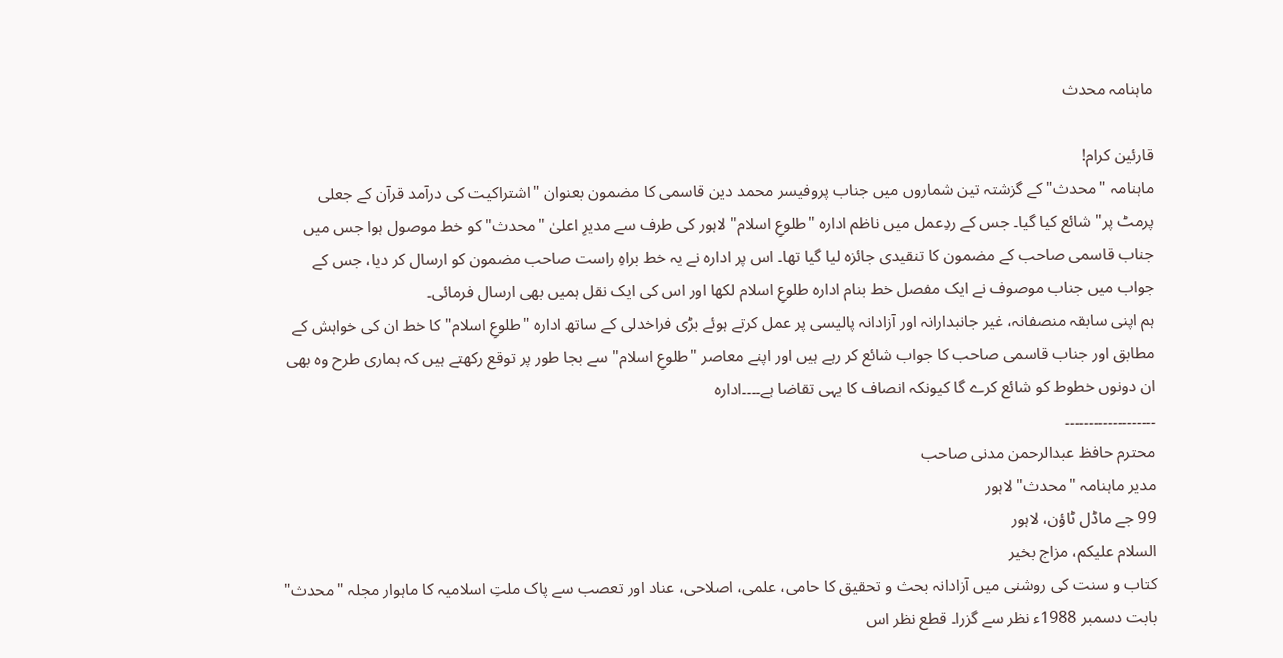ماہنامہ محدث

قارئین کرام!
ماہنامہ "محدث" کے گزشتہ تین شماروں میں جناب پروفیسر محمد دین قاسمی کا مضمون بعنوان "اشتراکیت کی درآمد قرآن کے جعلی پرمٹ پر" شائع کیا گیا۔ جس کے ردِعمل میں ناظم ادارہ "طلوعِ اسلام" لاہور کی طرف سے مدیرِ اعلیٰ "محدث" کو خط موصول ہوا جس میں جناب قاسمی صاحب کے مضمون کا تنقیدی جائزہ لیا گیا تھا۔ اس پر ادارہ نے یہ خط براہِ راست صاحب مضمون کو ارسال کر دیا، جس کے جواب میں جناب موصوف نے ایک مفصل خط بنام ادارہ طلوعِ اسلام لکھا اور اس کی ایک نقل ہمیں بھی ارسال فرمائی۔
ہم اپنی سابقہ منصفانہ، غیر جانبدارانہ اور آزادانہ پالیسی پر عمل کرتے ہوئے بڑی فراخدلی کے ساتھ ادارہ "طلوعِ اسلام" کا خط ان کی خواہش کے مطابق اور جناب قاسمی صاحب کا جواب شائع کر رہے ہیں اور اپنے معاصر "طلوعِ اسلام" سے بجا طور پر توقع رکھتے ہیں کہ ہماری طرح وہ بھی ان دونوں خطوط کو شائع کرے گا کیونکہ انصاف کا یہی تقاضا ہے۔۔۔۔ادارہ
۔۔۔۔۔۔۔۔۔۔۔۔۔۔۔۔۔۔۔
محترم حافظ عبدالرحمن مدنی صاحب
مدیر ماہنامہ "محدث" لاہور
99 جے ماڈل ٹاؤن، لاہور
السلام علیکم، مزاج بخیر
کتاب و سنت کی روشنی میں آزادانہ بحث و تحقیق کا حامی، علمی، اصلاحی، عناد اور تعصب سے پاک ملتِ اسلامیہ کا ماہوار مجلہ "محدث" بابت دسمبر 1988ء نظر سے گزرا۔ قطع نظر اس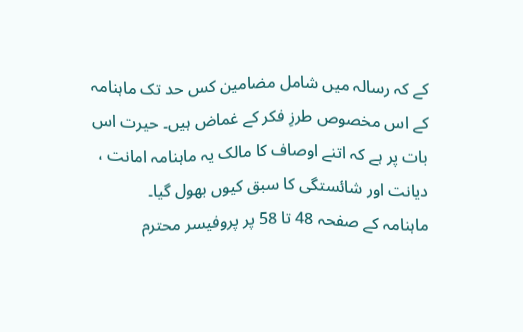کے کہ رسالہ میں شامل مضامین کس حد تک ماہنامہ کے اس مخصوص طرزِ فکر کے غماض ہیں۔ حیرت اس بات پر ہے کہ اتنے اوصاف کا مالک یہ ماہنامہ امانت ، دیانت اور شائستگی کا سبق کیوں بھول گیا۔
ماہنامہ کے صفحہ 48 تا 58 پر پروفیسر محترم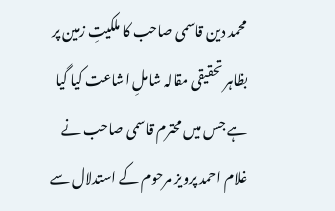محمد دین قاسمی صاحب کا ملکیتِ زمین پر بظاہر تحقیقی مقالہ شاملِ اشاعت کیا گیا ہے جس میں محترم قاسمی صاحب نے غلام احمد پرویز مرحوم کے استدلال سے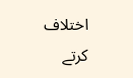اختلاف کرتے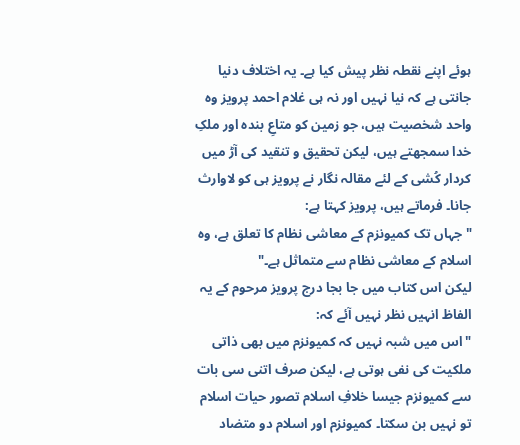ہوئے اپنے نقطہ نظر پیش کیا ہے۔ یہ اختلاف دنیا جانتی ہے کہ نیا نہیں اور نہ ہی غلام احمد پرویز وہ واحد شخصیت ہیں، جو زمین کو متاعِ بندہ اور ملکِ خدا سمجھتے ہیں، لیکن تحقیق و تنقید کی آڑ میں کردار کُشی کے لئے مقالہ نگار نے پرویز ہی کو لاوارث جانا۔ فرماتے ہیں، پرویز کہتا ہے:
"جہاں تک کمیونزم کے معاشی نظام کا تعلق ہے، وہ اسلام کے معاشی نظام سے متماثل ہے۔"
لیکن اس کتاب میں جا بجا درج پرویز مرحوم کے یہ الفاظ انہیں نظر نہیں آئے کہ:
"اس میں شبہ نہیں کہ کمیونزم میں بھی ذاتی ملکیت کی نفی ہوتی ہے، لیکن صرف اتنی سی بات سے کمیونزم جیسا خلافِ اسلام تصور حیات اسلام تو نہیں بن سکتا۔ کمیونزم اور اسلام دو متضاد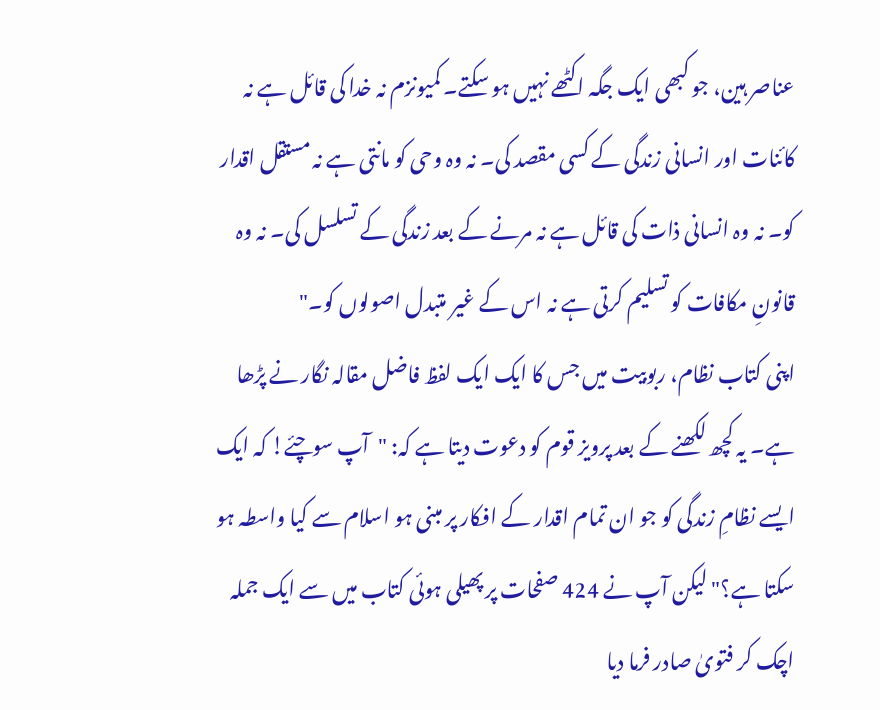عناصر ہین، جو کبھی ایک جگہ اکٹھے نہیں ہو سکتے۔ کمیونزم نہ خدا کی قائل ہے نہ کائنات اور انسانی زندگی کے کسی مقصد کی۔ نہ وہ وحی کو مانتی ہے نہ مستقل اقدار کو۔ نہ وہ انسانی ذات کی قائل ہے نہ مرنے کے بعد زندگی کے تسلسل کی۔ نہ وہ قانونِ مکافات کو تسلیم کرتی ہے نہ اس کے غیر متبدل اصولوں کو۔"
اپنی کتاب نظام، ربوبیت میں جس کا ایک ایک لفظ فاضل مقالہ نگار نے پڑھا ہے۔ یہ کچھ لکھنے کے بعد پرویز قوم کو دعوت دیتا ہے کہ: "آپ سوچئے! کہ ایک ایسے نظامِ زندگی کو جو ان تمام اقدار کے افکار پر مبنی ہو اسلام سے کیا واسطہ ہو سکتا ہے؟" لیکن آپ نے 424 صفحات پر پھیلی ہوئی کتاب میں سے ایک جملہ اچک کر فتویٰ صادر فرما دیا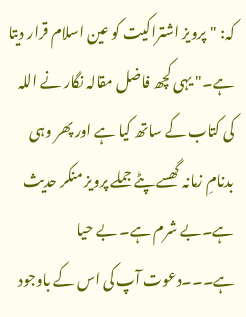کہ: "پرویز اشتراکیت کو عین اسلام قرار دیتا ہے۔" یہی کچھ فاضل مقالہ نگار نے اللہ کی کتاب کے ساتھ کیا ہے اور پھر وہی بدنامِ زمانہ گھسے پٹے جملے پرویز منکر حدیث ہے۔بے شرم ہے۔ بے حیا ہے۔۔۔دعوت آپ کی اس کے باوجود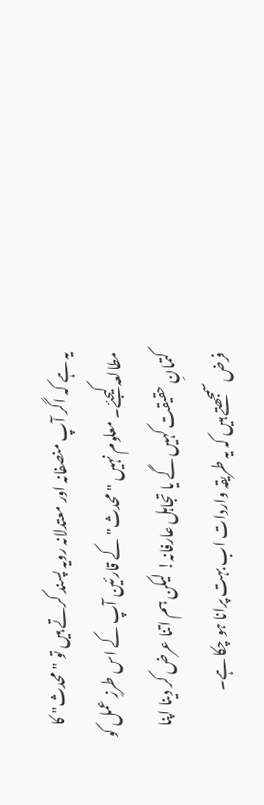یہ ہے کہ اگر آپ منصفانہ اور معتدلانہ رویہ پسند کرتے ہیں تو "محدث" کا مطالعہ کیجئے۔ معلوم نہیں "محدث" کے قارئین آپ کے اس طرزِ عمل کو کتمانِ حقیقت کہیں گے یا تجاہل عارفانہ! لیکن ہم اتنا عرض کر دینا اپنا فرض سمجھتے ہیں کہ یہ طریقہ واردات اب بہت پرانا ہو چکا ہے۔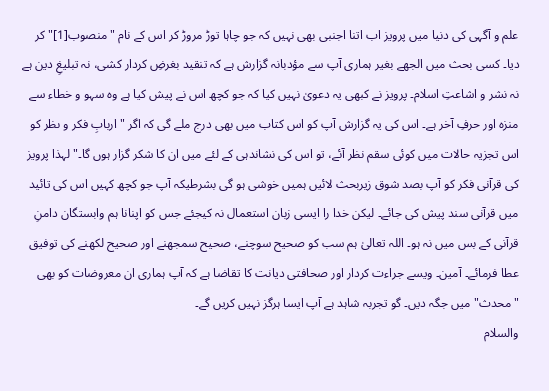علم و آگہی کی دنیا میں پرویز اب اتنا اجنبی بھی نہیں کہ جو چاہا توڑ مروڑ کر اس کے نام "منصوب[1]" کر دیا۔ کسی بحث میں الجھے بغیر ہماری آپ سے مؤدبانہ گزارش ہے کہ تنقید بغرضِ کردار کشی، نہ تبلیغِ دین ہے نہ نشر و اشاعتِ اسلام۔ پرویز نے کبھی یہ دعویٰ نہیں کیا کہ جو کچھ اس نے پیش کیا ہے وہ سہو و خطاء سے منزہ اور حرفِ آخر ہے۔ اس کی یہ گزارش آپ کو اس کتاب میں بھی درج ملے گی کہ اگر "اربابِ فکر و ںظر کو اس تجزیہ حالات میں کوئی سقم نظر آئے، تو اس کی نشاندہی کے لئے میں ان کا شکر گزار ہوں گا۔" لہذا پرویز کی قرآنی فکر کو آپ بصد شوق زیربحث لائیں ہمیں خوشی ہو گی بشرطیکہ آپ جو کچھ کہیں اس کی تائید میں قرآنی سند پیش کی جائے۔ لیکن خدا را ایسی زبان استعمال نہ کیجئے جس کو اپنانا ہم وابستگان دامنِ قرآنی کے بس میں نہ ہو۔ اللہ تعالیٰ ہم سب کو صحیح سوچنے، صحیح سمجھنے اور صحیح لکھنے کی توفیق عطا فرمائے۔ آمین۔ ویسے جراءت کردار اور صحافتی دیانت کا تقاضا ہے کہ آپ ہماری ان معروضات کو بھی "محدث" میں جگہ دیں۔ گو تجربہ شاہد ہے آپ ایسا ہرگز نہیں کریں گے۔
والسلام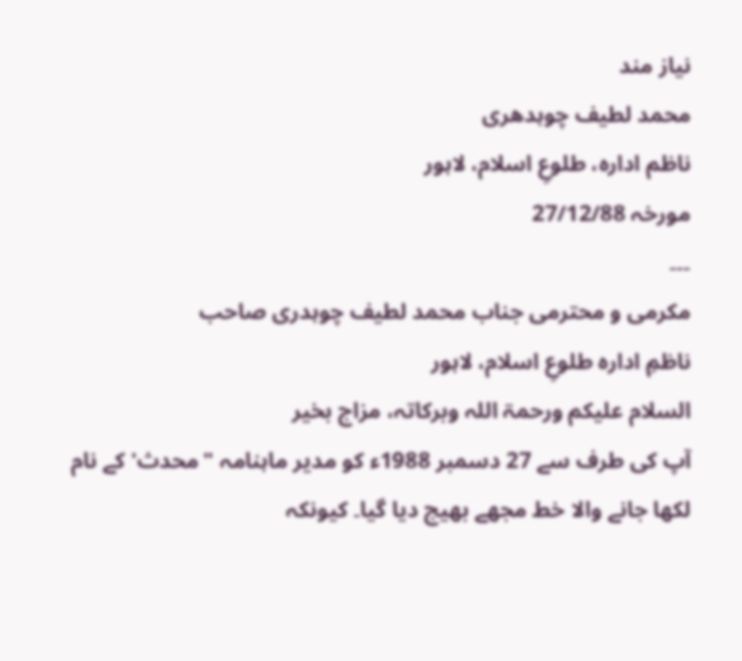نیاز مند
محمد لطیف چوہدھری
ناظم ادارہ، طلوعِ اسلام، لاہور
مورخہ 27/12/88
۔۔۔
مکرمی و محترمی جناب محمد لطیف چوہدری صاحب
ناظمِ ادارہ طلوعِ اسلام، لاہور
السلام علیکم ورحمۃ اللہ وبرکاتہ، مزاج بخیر
آپ کی طرف سے 27 دسمبر 1988ء کو مدیر ماہنامہ "محدث' کے نام لکھا جانے والا خط مجھے بھیج دیا گیا۔ کیونکہ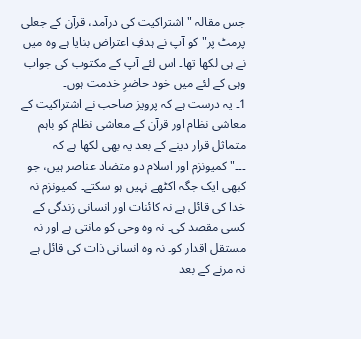جس مقالہ "اشتراکیت کی درآمد، قرآن کے جعلی پرمٹ پر" کو آپ نے ہدفِ اعتراض بنایا ہے وہ میں نے ہی لکھا تھا۔ اس لئے آپ کے مکتوب کی جواب وہی کے لئے میں خود حاضرِ خدمت ہوں۔
1۔ یہ درست ہے کہ پرویز صاحب نے اشتراکیت کے معاشی نظام اور قرآن کے معاشی نظام کو باہم متماثل قرار دینے کے بعد یہ بھی لکھا ہے کہ ۔۔۔"کمیونزم اور اسلام دو متضاد عناصر ہیں، جو کبھی ایک جگہ اکٹھے نہیں ہو سکتے۔ کمیونزم نہ خدا کی قائل ہے نہ کائنات اور انسانی زندگی کے کسی مقصد کی۔ نہ وہ وحی کو مانتی ہے اور نہ مستقل اقدار کو۔ نہ وہ انسانی ذات کی قائل ہے نہ مرنے کے بعد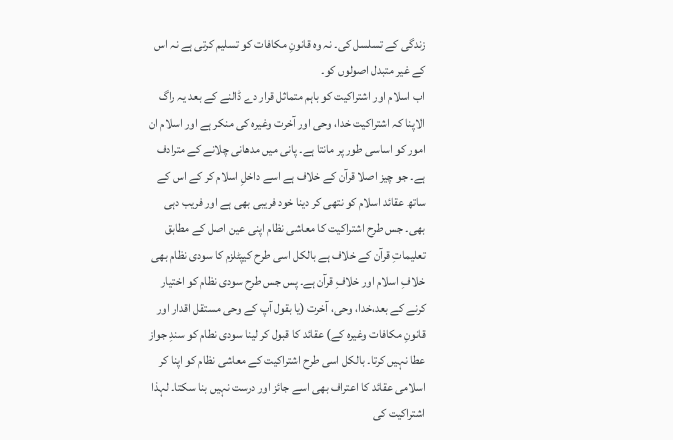زندگی کے تسلسل کی۔ نہ وہ قانونِ مکافات کو تسلیم کرتی ہے نہ اس کے غیر متبدل اصولوں کو۔
اب اسلام اور اشتراکیت کو باہم متماثل قرار دے ڈالنے کے بعد یہ راگ الاپنا کہ اشتراکیت خدا، وحی اور آخرت وغیرہ کی منکر ہے اور اسلام ان امور کو اساسی طور پر مانتا ہے۔ پانی میں مدھانی چلانے کے مترادف ہے۔ جو چیز اصلا قرآن کے خلاف ہے اسے داخلِ اسلام کر کے اس کے ساتھ عقائد اسلام کو نتھی کر دینا خود فریبی بھی ہے اور فریب دہی بھی۔ جس طرح اشتراکیت کا معاشی نظام اپنی عین اصل کے مطابق تعلیماتِ قرآن کے خلاف ہے بالکل اسی طرح کیپٹلزم کا سودی نظام بھی خلافِ اسلام اور خلافِ قرآن ہے۔ پس جس طرح سودی نظام کو اختیار کرنے کے بعد،خدا، وحی، آخرت (یا بقول آپ کے وحی مستقل اقدار اور قانونِ مکافات وغیرہ کے) عقائد کا قبول کر لینا سودی نطام کو سندِ جواز عطا نہیں کرتا۔ بالکل اسی طرح اشتراکیت کے معاشی نظام کو اپنا کر اسلامی عقائد کا اعتراف بھی اسے جائز اور درست نہیں بنا سکتا۔ لہذا اشتراکیت کی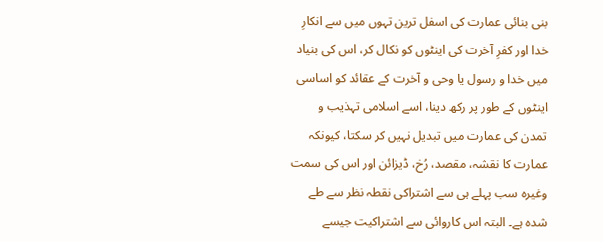بنی بنائی عمارت کی اسفل ترین تہوں میں سے انکارِ خدا اور کفرِ آخرت کی اینٹوں کو نکال کر، اس کی بنیاد میں خدا و رسول یا وحی و آخرت کے عقائد کو اساسی اینٹوں کے طور پر رکھ دینا، اسے اسلامی تہذیب و تمدن کی عمارت میں تبدیل نہیں کر سکتا، کیونکہ عمارت کا نقشہ، مقصد، رُخ، ڈیزائن اور اس کی سمت وغیرہ سب پہلے ہی سے اشتراکی نقطہ نظر سے طے شدہ ہے۔ البتہ اس کاروائی سے اشتراکیت جیسے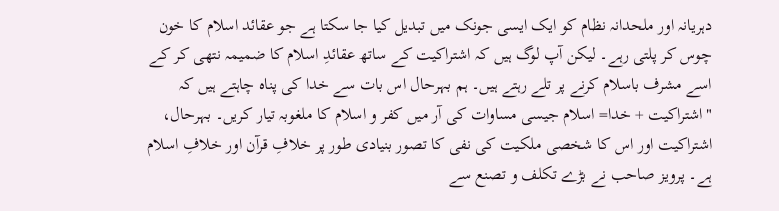دہریانہ اور ملحدانہ نظام کو ایک ایسی جونک میں تبدیل کیا جا سکتا ہے جو عقائد اسلام کا خون چوس کر پلتی رہے۔ لیکن آپ لوگ ہیں کہ اشتراکیت کے ساتھ عقائدِ اسلام کا ضمیمہ نتھی کر کے اسے مشرف باسلام کرنے پر تلے رہتے ہیں۔ ہم بہرحال اس بات سے خدا کی پناہ چاہتے ہیں کہ "اشتراکیت + خدا= اسلام جیسی مساوات کی آر میں کفر و اسلام کا ملغوبہ تیار کریں۔ بہرحال، اشتراکیت اور اس کا شخصی ملکیت کی نفی کا تصور بنیادی طور پر خلافِ قرآن اور خلافِ اسلام ہے۔ پرویز صاحب نے بڑے تکلف و تصنع سے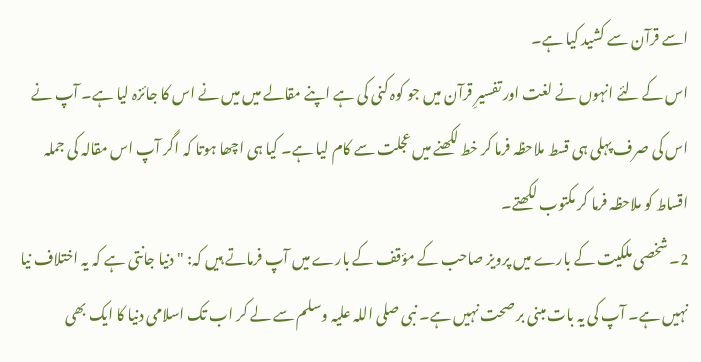اسے قرآن سے کشید کیا ہے۔
اس کے لئے انہوں نے لغت اور تفسیرِ قرآن میں جو کوہ کنی کی ہے اپنے مقالے میں میں نے اس کا جائزہ لیا ہے۔ آپ نے اس کی صرف پہلی ہی قسط ملاحظہ فرما کر خط لکھنے میں عجلت سے کام لیا ہے۔ کیا ہی اچھا ہوتا کہ اگر آپ اس مقالہ کی جملہ اقساط کو ملاحظہ فرما کر مکتوب لکھتے۔
2۔ شخصی ملکیت کے بارے میں پرویز صاحب کے مؤقف کے بارے میں آپ فرماتے ہیں کہ: "دنیا جانتی ہے کہ یہ اختلاف نیا نہیں ہے۔ آپ کی یہ بات مبنی بر صحت نہیں ہے۔ نبی صلی اللہ علیہ وسلم سے لے کر اب تک اسلامی دنیا کا ایک بھی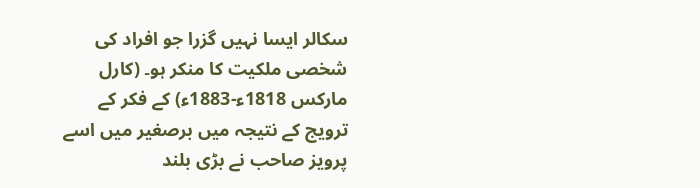سکالر ایسا نہیں گزرا جو افراد کی شخصی ملکیت کا منکر ہو۔ (کارل مارکس 1818ء-1883ء) کے فکر کے ترویج کے نتیجہ میں برصغیر میں اسے پرویز صاحب نے بڑی بلند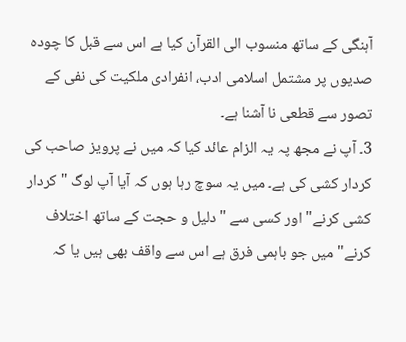آہنگی کے ساتھ منسوب الی القرآن کیا ہے اس سے قبل کا چودہ صدیوں پر مشتمل اسلامی ادب، انفرادی ملکیت کی نفی کے تصور سے قطعی نا آشنا ہے۔
3۔ آپ نے مجھ پہ یہ الزام عائد کیا کہ میں نے پرویز صاحب کی کردار کشی کی ہے۔ میں یہ سوچ رہا ہوں کہ آیا آپ لوگ "کردار کشی کرنے" اور کسی سے "دلیل و حجت کے ساتھ اختلاف کرنے" میں جو باہمی فرق ہے اس سے واقف بھی ہیں یا کہ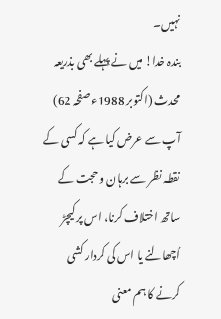نہیں۔
بندہ خدا! میں نے پہلے بھی بذریعہ محدث (اکتوبر 1988ء صفحہ 62) آپ سے عرض کیا ہے کہ کسی کے نقطہ نظر سے برہان و حجت کے ساتھ اختلاف کرنا، اس پر کیچڑ اُچھالنے یا اس کی کردار کشی کرنے کا ہم معنی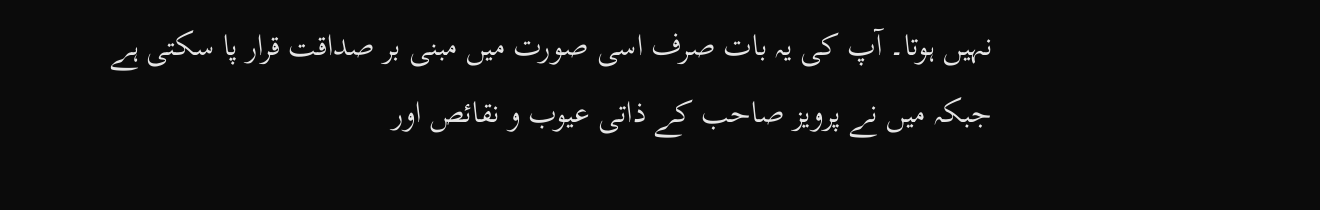نہیں ہوتا۔ آپ کی یہ بات صرف اسی صورت میں مبنی بر صداقت قرار پا سکتی ہے جبکہ میں نے پرویز صاحب کے ذاتی عیوب و نقائص اور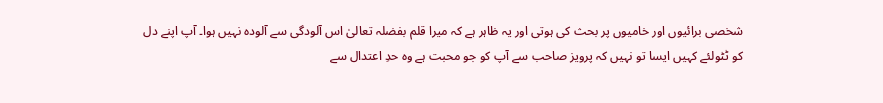شخصی برائیوں اور خامیوں پر بحث کی ہوتی اور یہ ظاہر ہے کہ میرا قلم بفضلہ تعالیٰ اس آلودگی سے آلودہ نہیں ہوا۔ آپ اپنے دل کو ٹٹولئے کہیں ایسا تو نہیں کہ پرویز صاحب سے آپ کو جو محبت ہے وہ حدِ اعتدال سے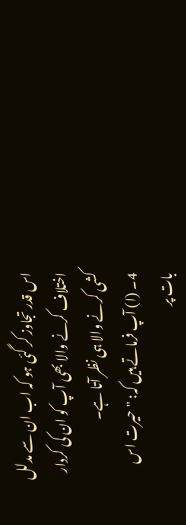اس قدر تجاوز کر گئی ہو کہ اب ان سے مدلل اختلاف کرنے والا بھی آپ کو ان کی کردار کشی کرنے والا ہی نظر آتا ہے۔
4۔ (ا) آپ فرماتے ہیں کہ: "حیرت اس بات پر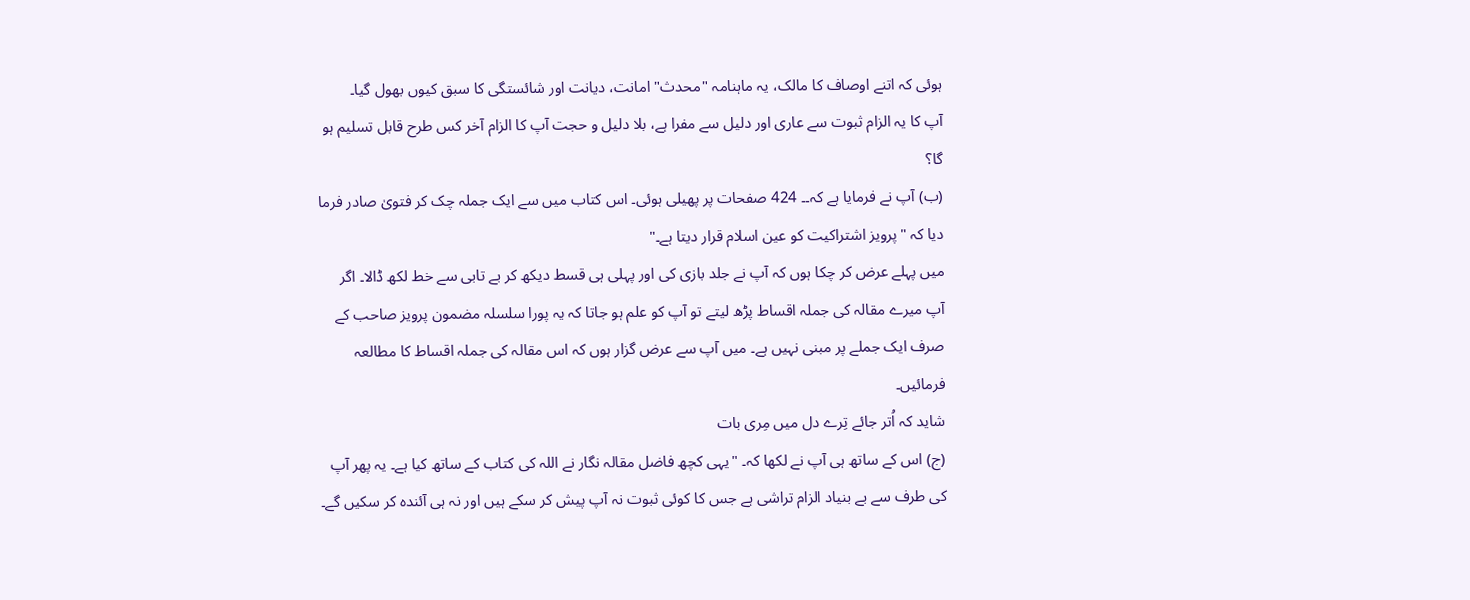ہوئی کہ اتنے اوصاف کا مالک، یہ ماہنامہ "محدث" امانت، دیانت اور شائستگی کا سبق کیوں بھول گیا۔
آپ کا یہ الزام ثبوت سے عاری اور دلیل سے مفرا ہے، بلا دلیل و حجت آپ کا الزام آخر کس طرح قابل تسلیم ہو گا؟
(ب) آپ نے فرمایا ہے کہ۔۔ 424 صفحات پر پھیلی ہوئی۔ اس کتاب میں سے ایک جملہ چک کر فتویٰ صادر فرما دیا کہ "پرویز اشتراکیت کو عین اسلام قرار دیتا ہے۔"
میں پہلے عرض کر چکا ہوں کہ آپ نے جلد بازی کی اور پہلی ہی قسط دیکھ کر بے تابی سے خط لکھ ڈالا۔ اگر آپ میرے مقالہ کی جملہ اقساط پڑھ لیتے تو آپ کو علم ہو جاتا کہ یہ پورا سلسلہ مضمون پرویز صاحب کے صرف ایک جملے پر مبنی نہیں ہے۔ میں آپ سے عرض گزار ہوں کہ اس مقالہ کی جملہ اقساط کا مطالعہ فرمائیں۔
شاید کہ اُتر جائے تِرے دل میں مِری بات
(ج) اس کے ساتھ ہی آپ نے لکھا کہ۔ "یہی کچھ فاضل مقالہ نگار نے اللہ کی کتاب کے ساتھ کیا ہے۔ یہ پھر آپ کی طرف سے بے بنیاد الزام تراشی ہے جس کا کوئی ثبوت نہ آپ پیش کر سکے ہیں اور نہ ہی آئندہ کر سکیں گے۔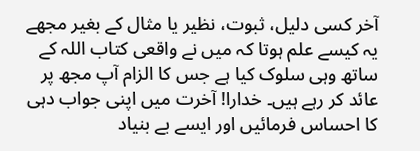آخر کسی دلیل، ثبوت، نظیر یا مثال کے بغیر مجھے یہ کیسے علم ہوتا کہ میں نے واقعی کتاب اللہ کے ساتھ وہی سلوک کیا ہے جس کا الزام آپ مجھ پر عائد کر رہے ہیں۔ خدارا! آخرت میں اپنی جواب دہی کا احساس فرمائیں اور ایسے بے بنیاد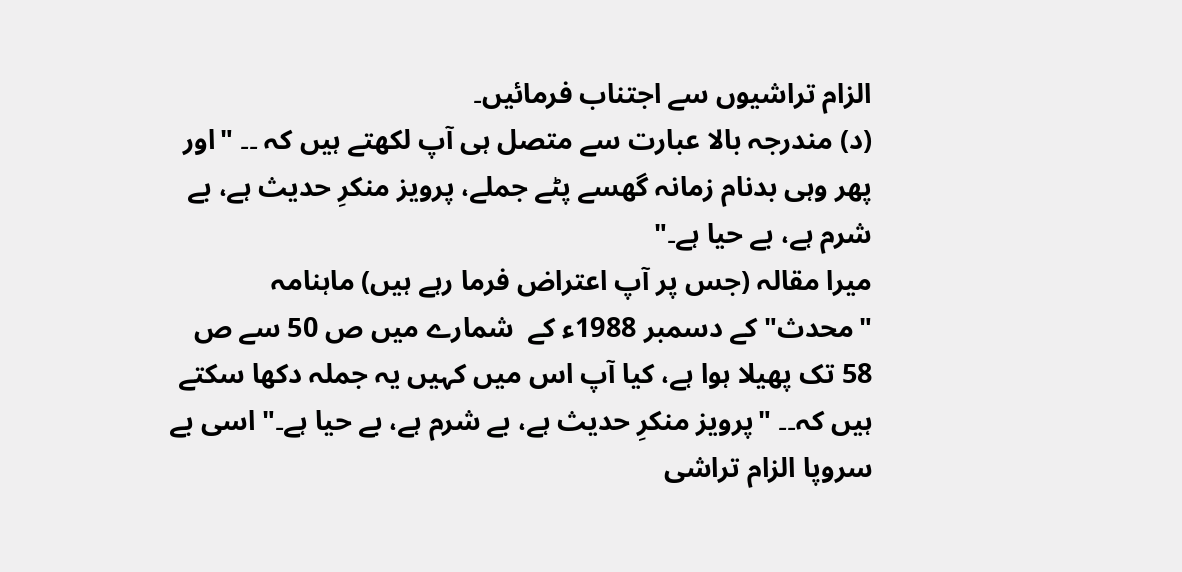الزام تراشیوں سے اجتناب فرمائیں۔
(د) مندرجہ بالا عبارت سے متصل ہی آپ لکھتے ہیں کہ ۔۔ "اور پھر وہی بدنام زمانہ گھسے پٹے جملے، پرویز منکرِ حدیث ہے، بے شرم ہے، بے حیا ہے۔"
میرا مقالہ (جس پر آپ اعتراض فرما رہے ہیں) ماہنامہ "محدث" کے دسمبر 1988ء کے  شمارے میں ص 50 سے ص 58 تک پھیلا ہوا ہے، کیا آپ اس میں کہیں یہ جملہ دکھا سکتے ہیں کہ۔۔ "پرویز منکرِ حدیث ہے، بے شرم ہے، بے حیا ہے۔" اسی بے سروپا الزام تراشی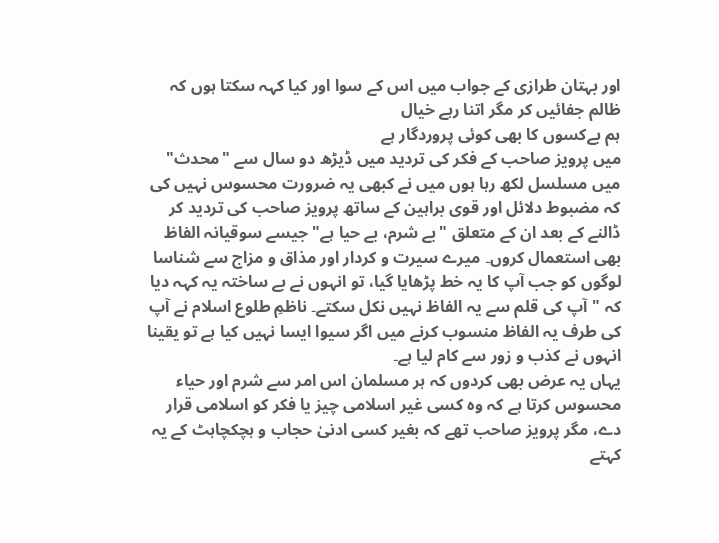اور بہتان طرازی کے جواب میں اس کے سوا اور کیا کہہ سکتا ہوں کہ
ظالم جفائیں کر مگر اتنا رہے خیال
ہم بےکسوں کا بھی کوئی پروردگار ہے
میں پرویز صاحب کے فکر کی تردید میں ڈیڑھ دو سال سے "محدث" میں مسلسل لکھ رہا ہوں میں نے کبھی یہ ضرورت محسوس نہیں کی کہ مضبوط دلائل اور قوی براہین کے ساتھ پرویز صاحب کی تردید کر ڈالنے کے بعد ان کے متعلق "بے شرم، بے حیا ہے" جیسے سوقیانہ الفاظ بھی استعمال کروں۔ میرے سیرت و کردار اور مذاق و مزاج سے شناسا لوگوں کو جب آپ کا یہ خط پڑھایا گیا، تو انہوں نے بے ساختہ یہ کہہ دیا کہ "آپ کی قلم سے یہ الفاظ نہیں نکل سکتے۔ ناظمِ طلوع اسلام نے آپ کی طرف یہ الفاظ منسوب کرنے میں اگر سیوا ایسا نہیں کیا ہے تو یقینا انہوں نے کذب و زور سے کام لیا ہے۔
یہاں یہ عرض بھی کردوں کہ ہر مسلمان اس امر سے شرم اور حیاء محسوس کرتا ہے کہ وہ کسی غیر اسلامی چیز یا فکر کو اسلامی قرار دے، مگر پرویز صاحب تھے کہ بغیر کسی ادنیٰ حجاب و ہچکچاہٹ کے یہ کہتے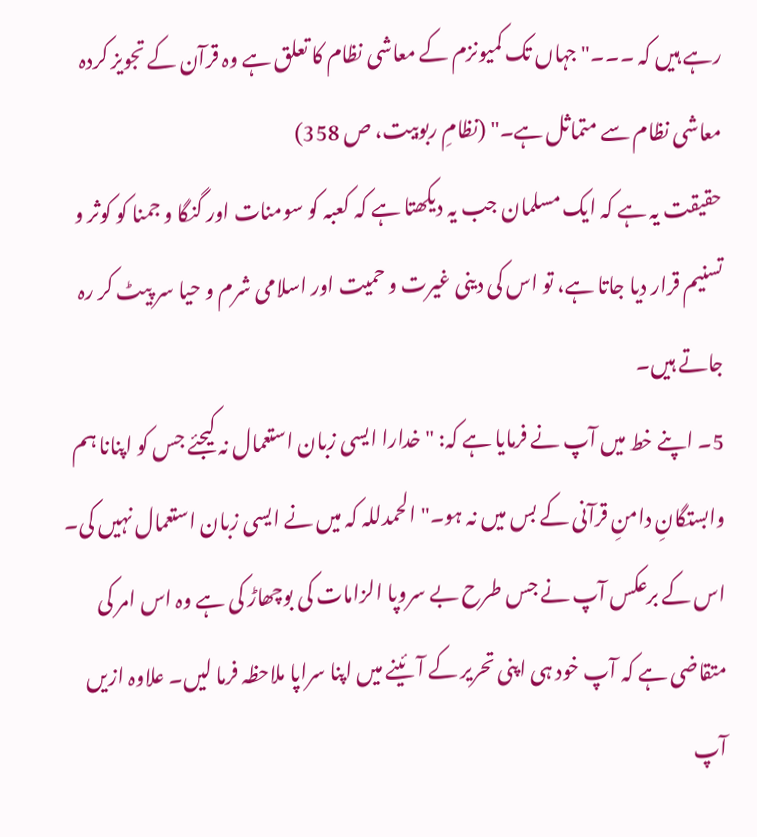رہے ہیں کہ ۔۔۔" جہاں تک کمیونزم کے معاشی نظام کا تعلق ہے وہ قرآن کے تجویز کردہ معاشی نظام سے متماثل ہے۔" (نظامِ ربوبیت، ص 358)
حقیقت یہ ہے کہ ایک مسلمان جب یہ دیکھتا ہے کہ کعبہ کو سومنات اور گنگا و جمنا کو کوثر و تسنیم قرار دیا جاتا ہے، تو اس کی دینی غیرت و حمیت اور اسلامی شرم و حیا سر پیٹ کر رہ جاتے ہیں۔
5۔ اپنے خط میں آپ نے فرمایا ہے کہ: "خدارا ایسی زبان استعمال نہ کیجئے جس کو اپنانا ہم وابستگانِ دامنِ قرآنی کے بس میں نہ ہو۔" الحمدللہ کہ میں نے ایسی زبان استعمال نہیں کی۔ اس کے برعکس آپ نے جس طرح بے سروپا الزامات کی بوچھاڑ کی ہے وہ اس امر کی متقاضی ہے کہ آپ خود ہی اپنی تحریر کے آئینے میں اپنا سراپا ملاحظہ فرما لیں۔ علاوہ ازیں آپ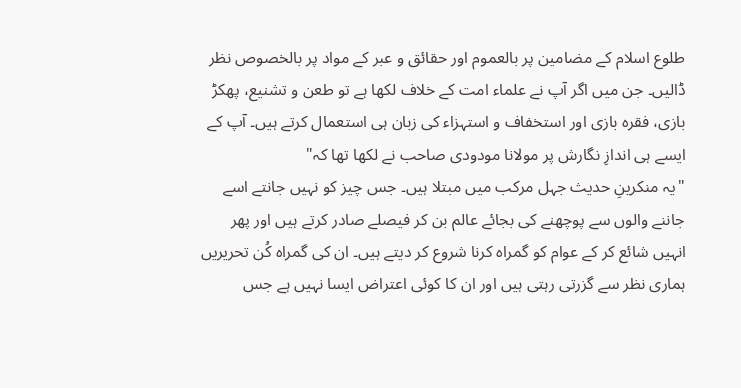طلوع اسلام کے مضامین پر بالعموم اور حقائق و عبر کے مواد پر بالخصوص نظر ڈالیں۔ جن میں اگر آپ نے علماء امت کے خلاف لکھا ہے تو طعن و تشنیع، پھکڑ بازی، فقرہ بازی اور استخفاف و استہزاء کی زبان ہی استعمال کرتے ہیں۔ آپ کے ایسے ہی اندازِ نگارش پر مولانا مودودی صاحب نے لکھا تھا کہ"
"یہ منکرینِ حدیث جہل مرکب میں مبتلا ہیں۔ جس چیز کو نہیں جانتے اسے جاننے والوں سے پوچھنے کی بجائے عالم بن کر فیصلے صادر کرتے ہیں اور پھر انہیں شائع کر کے عوام کو گمراہ کرنا شروع کر دیتے ہیں۔ ان کی گمراہ کُن تحریریں ہماری نظر سے گزرتی رہتی ہیں اور ان کا کوئی اعتراض ایسا نہیں ہے جس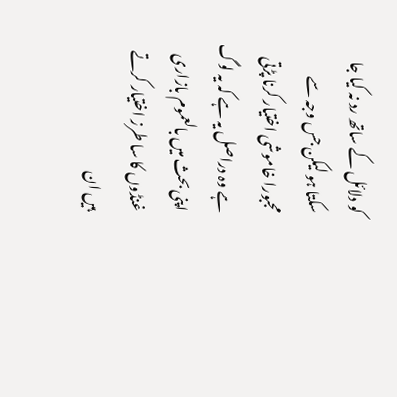کو دلائل کے ساتھ رد نہ کیا جا سکتا ہو لیکن جس وجہ سے مجبورا خاموشی اختیار کرنا پڑتی ہے وہ دراصل یہ ہے کہ یہ لوگ اپنی بحث میں بالعموم بازاری غنڈوں کا سا طرز اختیار کرتے ہیں ان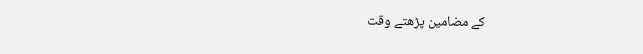کے مضامین پڑھتے وقت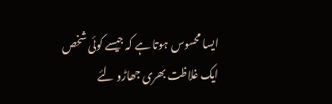ایسا محسوس ہوتا ہے کہ جیسے کوئی شخص ایک غلاظت بھری جھاڑو لئے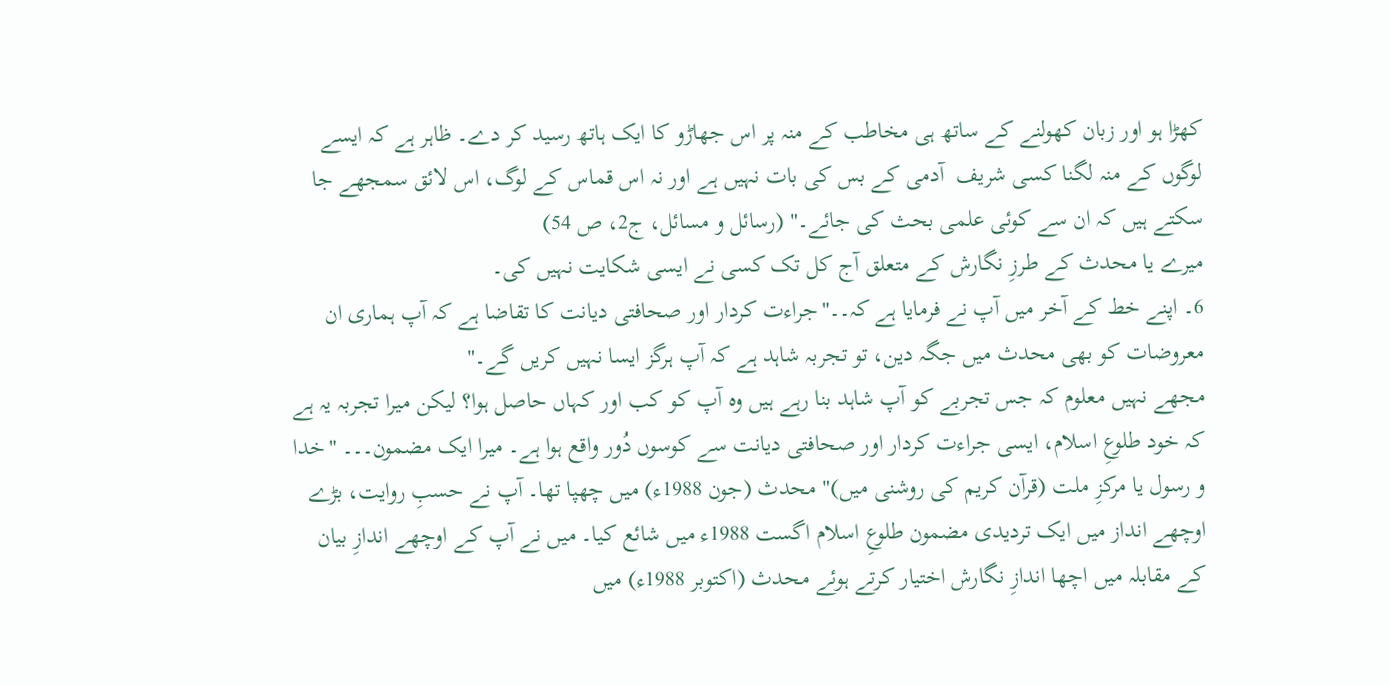کھڑا ہو اور زبان کھولنے کے ساتھ ہی مخاطب کے منہ پر اس جھاڑو کا ایک ہاتھ رسید کر دے۔ ظاہر ہے کہ ایسے لوگوں کے منہ لگنا کسی شریف  آدمی کے بس کی بات نہیں ہے اور نہ اس قماس کے لوگ، اس لائق سمجھے جا سکتے ہیں کہ ان سے کوئی علمی بحث کی جائے۔" (رسائل و مسائل، ج2، ص 54)
میرے یا محدث کے طرزِ نگارش کے متعلق آج کل تک کسی نے ایسی شکایت نہیں کی۔
6۔ اپنے خط کے آخر میں آپ نے فرمایا ہے کہ۔۔"جراءت کردار اور صحافتی دیانت کا تقاضا ہے کہ آپ ہماری ان معروضات کو بھی محدث میں جگہ دین، تو تجربہ شاہد ہے کہ آپ ہرگز ایسا نہیں کریں گے۔"
مجھے نہیں معلوم کہ جس تجربے کو آپ شاہد بنا رہے ہیں وہ آپ کو کب اور کہاں حاصل ہوا؟ لیکن میرا تجربہ یہ ہے کہ خود طلوعِ اسلام، ایسی جراءت کردار اور صحافتی دیانت سے کوسوں دُور واقع ہوا ہے۔ میرا ایک مضمون۔۔۔ "خدا و رسول یا مرکزِ ملت (قرآن کریم کی روشنی میں)" محدث (جون 1988ء) میں چھپا تھا۔ آپ نے حسبِ روایت، بڑے اوچھے انداز میں ایک تردیدی مضمون طلوعِ اسلام اگست 1988ء میں شائع کیا۔ میں نے آپ کے اوچھے اندازِ بیان کے مقابلہ میں اچھا اندازِ نگارش اختیار کرتے ہوئے محدث (اکتوبر 1988ء) میں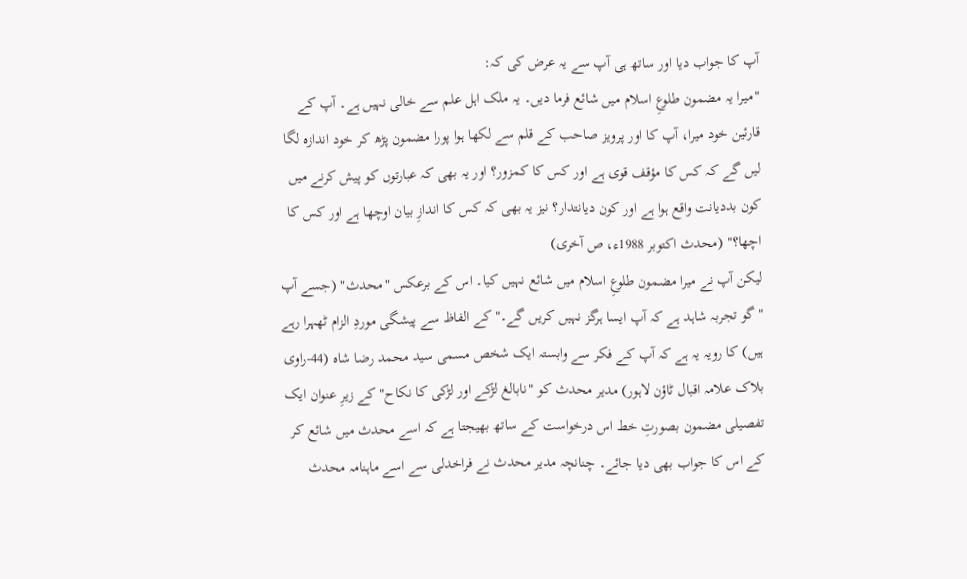آپ کا جواب دیا اور ساتھ ہی آپ سے یہ عرض کی کہ:
"میرا یہ مضمون طلوعِ اسلام میں شائع فرما دیں۔ یہ ملک اہل علم سے خالی نہیں ہے۔ آپ کے قارئین خود میرا، آپ کا اور پرویز صاحب کے قلم سے لکھا ہوا پورا مضمون پڑھ کر خود اندازہ لگا لیں گے کہ کس کا مؤقف قوی ہے اور کس کا کمزور؟ اور یہ بھی کہ عبارتوں کو پیش کرنے میں کون بددیانت واقع ہوا ہے اور کون دیانتدار؟ نیز یہ بھی کہ کس کا اندازِ بیان اوچھا ہے اور کس کا اچھا؟" (محدث اکتوبر 1988ء، ص آخری)
لیکن آپ نے میرا مضمون طلوعِ اسلام میں شائع نہیں کیا۔ اس کے برعکس "محدث" (جسے آپ "گو تجربہ شاہد ہے کہ آپ ایسا ہرگز نہیں کریں گے۔" کے الفاظ سے پیشگی موردِ الزام ٹھہرا رہے ہیں) کا رویہ یہ ہے کہ آپ کے فکر سے وابستہ ایک شخص مسمی سید محمد رضا شاہ (44-راوی بلاک علامہ اقبال ٹاؤن لاہور) مدیر محدث کو "نابالغ لڑکے اور لڑکی کا نکاح" کے زیرِ عنوان ایک تفصیلی مضمون بصورتِ خط اس درخواست کے ساتھ بھیجتا ہے کہ اسے محدث میں شائع کر کے اس کا جواب بھی دیا جائے۔ چنانچہ مدیر محدث نے فراخدلی سے اسے ماہنامہ محدث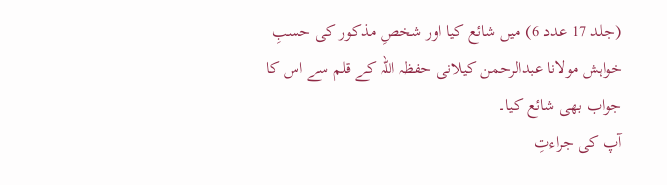(جلد 17 عدد 6) میں شائع کیا اور شخصِ مذکور کی حسبِ خواہش مولانا عبدالرحمن کیلانی حفظہ اللہ کے قلم سے اس کا جواب بھی شائع کیا۔
آپ کی جراءتِ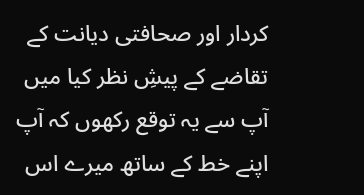کردار اور صحافتی دیانت کے تقاضے کے پیشِ نظر کیا میں آپ سے یہ توقع رکھوں کہ آپ اپنے خط کے ساتھ میرے اس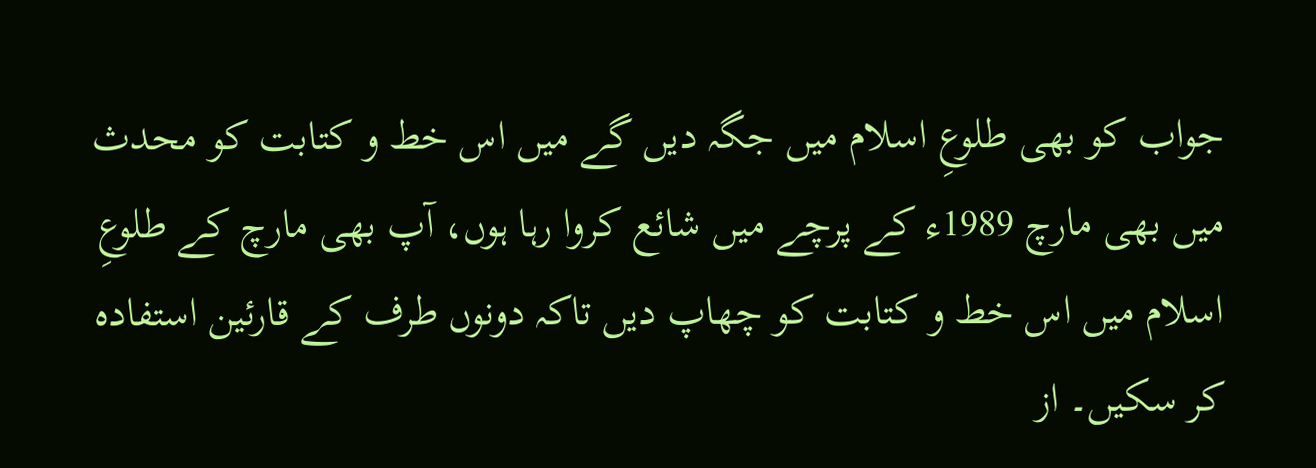جواب کو بھی طلوعِ اسلام میں جگہ دیں گے میں اس خط و کتابت کو محدث میں بھی مارچ 1989ء کے پرچے میں شائع کروا رہا ہوں، آپ بھی مارچ کے طلوعِ اسلام میں اس خط و کتابت کو چھاپ دیں تاکہ دونوں طرف کے قارئین استفادہ کر سکیں۔ از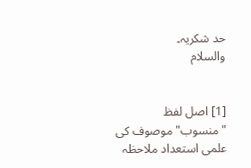حد شکریہ۔
والسلام


[1] اصل لفظ "منسوب" موصوف کی علمی استعداد ملاحظہ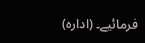فرمائیے۔ (ادارہ)